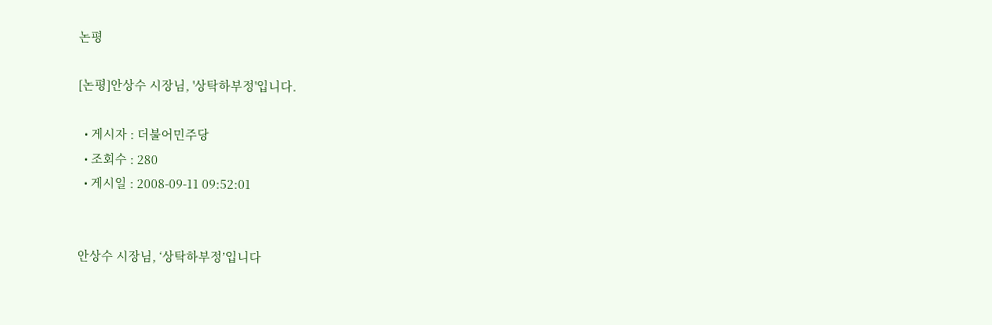논평

[논평]안상수 시장님, '상탁하부정'입니다.

  • 게시자 : 더불어민주당
  • 조회수 : 280
  • 게시일 : 2008-09-11 09:52:01


안상수 시장님, ‘상탁하부정’입니다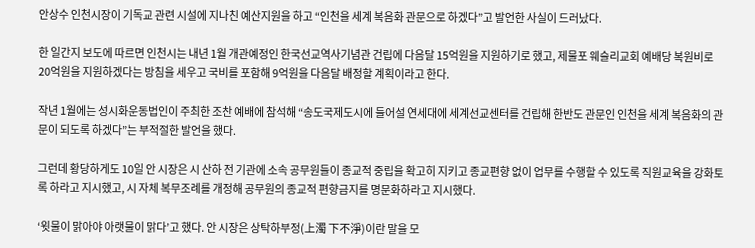안상수 인천시장이 기독교 관련 시설에 지나친 예산지원을 하고 “인천을 세계 복음화 관문으로 하겠다”고 발언한 사실이 드러났다.

한 일간지 보도에 따르면 인천시는 내년 1월 개관예정인 한국선교역사기념관 건립에 다음달 15억원을 지원하기로 했고, 제물포 웨슬리교회 예배당 복원비로 20억원을 지원하겠다는 방침을 세우고 국비를 포함해 9억원을 다음달 배정할 계획이라고 한다.

작년 1월에는 성시화운동법인이 주최한 조찬 예배에 참석해 “송도국제도시에 들어설 연세대에 세계선교센터를 건립해 한반도 관문인 인천을 세계 복음화의 관문이 되도록 하겠다”는 부적절한 발언을 했다.

그런데 황당하게도 10일 안 시장은 시 산하 전 기관에 소속 공무원들이 종교적 중립을 확고히 지키고 종교편향 없이 업무를 수행할 수 있도록 직원교육을 강화토록 하라고 지시했고, 시 자체 복무조례를 개정해 공무원의 종교적 편향금지를 명문화하라고 지시했다.

‘윗물이 맑아야 아랫물이 맑다’고 했다. 안 시장은 상탁하부정(上濁 下不淨)이란 말을 모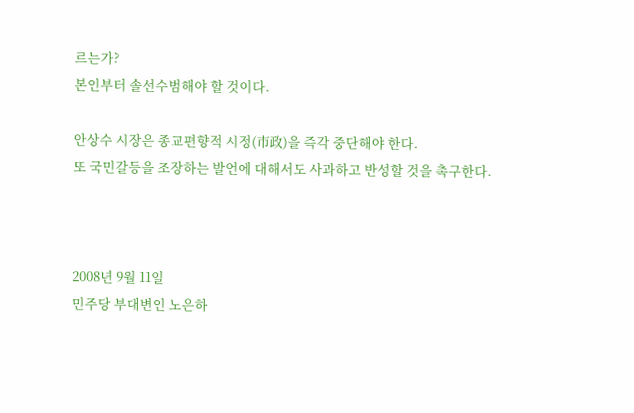르는가?
본인부터 솔선수범해야 할 것이다.

안상수 시장은 종교편향적 시정(市政)을 즉각 중단해야 한다.
또 국민갈등을 조장하는 발언에 대해서도 사과하고 반성할 것을 촉구한다.



2008년 9월 11일
민주당 부대변인 노은하